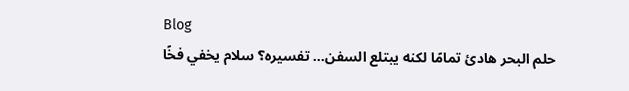Blog
حلم البحر هادئ تمامًا لكنه يبتلع السفن… تفسيره؟ سلام يخفي فخًا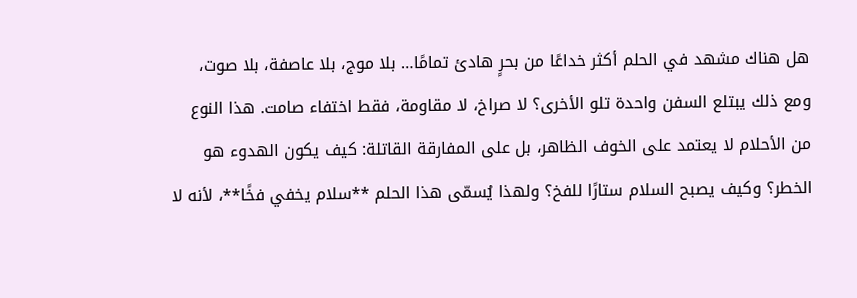هل هناك مشهد في الحلم أكثر خداعًا من بحرٍ هادئ تمامًا… بلا موج، بلا عاصفة، بلا صوت، ومع ذلك يبتلع السفن واحدة تلو الأخرى؟ لا صراخ، لا مقاومة، فقط اختفاء صامت. هذا النوع من الأحلام لا يعتمد على الخوف الظاهر، بل على المفارقة القاتلة: كيف يكون الهدوء هو الخطر؟ وكيف يصبح السلام ستارًا للفخ؟ ولهذا يُسمّى هذا الحلم **سلام يخفي فخًا**، لأنه لا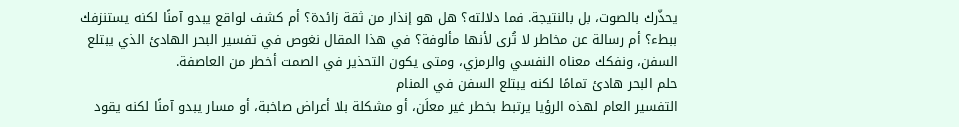يحذّرك بالصوت، بل بالنتيجة. فما دلالته؟ هل هو إنذار من ثقة زائدة؟ أم كشف لواقع يبدو آمنًا لكنه يستنزفك ببطء؟ أم رسالة عن مخاطر لا تُرى لأنها مألوفة؟ في هذا المقال نغوص في تفسير البحر الهادئ الذي يبتلع السفن، ونفكك معناه النفسي والرمزي، ومتى يكون التحذير في الصمت أخطر من العاصفة.
حلم البحر هادئ تمامًا لكنه يبتلع السفن في المنام
التفسير العام لهذه الرؤيا يرتبط بخطر غير معلَن، أو مشكلة بلا أعراض صاخبة، أو مسار يبدو آمنًا لكنه يقود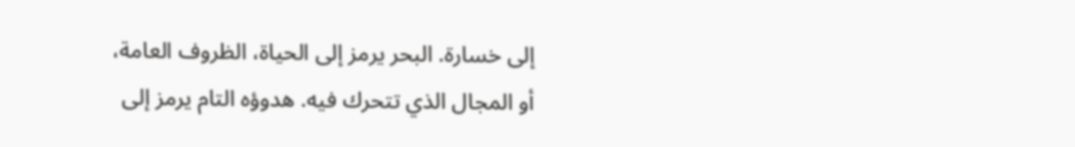إلى خسارة. البحر يرمز إلى الحياة، الظروف العامة، أو المجال الذي تتحرك فيه. هدوؤه التام يرمز إلى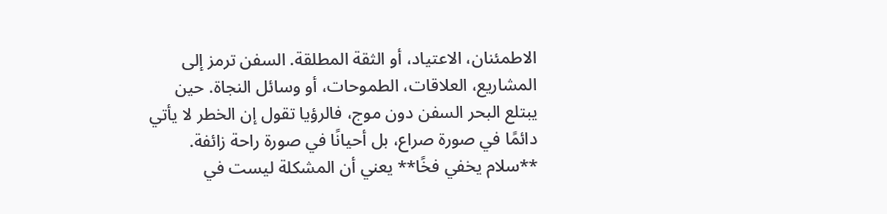الاطمئنان، الاعتياد، أو الثقة المطلقة. السفن ترمز إلى المشاريع، العلاقات، الطموحات، أو وسائل النجاة. حين يبتلع البحر السفن دون موج، فالرؤيا تقول إن الخطر لا يأتي دائمًا في صورة صراع، بل أحيانًا في صورة راحة زائفة. **سلام يخفي فخًا** يعني أن المشكلة ليست في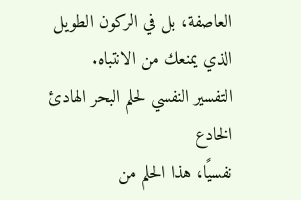العاصفة، بل في الركون الطويل الذي يمنعك من الانتباه.
التفسير النفسي لحلم البحر الهادئ الخادع
نفسيًا، هذا الحلم من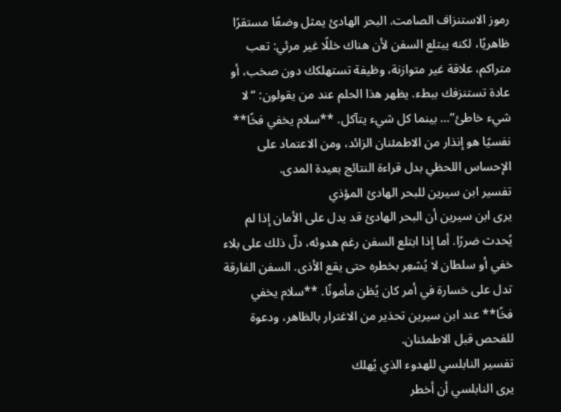رموز الاستنزاف الصامت. البحر الهادئ يمثل وضعًا مستقرًا ظاهريًا، لكنه يبتلع السفن لأن هناك خللًا غير مرئي: تعب متراكم، علاقة غير متوازنة، وظيفة تستهلكك دون صخب، أو عادة تستنزفك ببطء. يظهر هذا الحلم عند من يقولون: “لا شيء خاطئ”… بينما كل شيء يتآكل. **سلام يخفي فخًا** نفسيًا هو إنذار من الاطمئنان الزائد، ومن الاعتماد على الإحساس اللحظي بدل قراءة النتائج بعيدة المدى.
تفسير ابن سيرين للبحر الهادئ المؤذي
يرى ابن سيرين أن البحر الهادئ قد يدل على الأمان إذا لم يُحدث ضررًا. أما إذا ابتلع السفن رغم هدوئه، دلّ ذلك على بلاء خفي أو سلطان لا يُشعِر بخطره حتى يقع الأذى. السفن الغارقة تدل على خسارة في أمر كان يُظن مأمونًا. **سلام يخفي فخًا** عند ابن سيرين تحذير من الاغترار بالظاهر، ودعوة للفحص قبل الاطمئنان.
تفسير النابلسي للهدوء الذي يُهلك
يرى النابلسي أن أخطر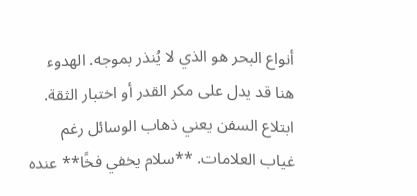أنواع البحر هو الذي لا يُنذر بموجه. الهدوء هنا قد يدل على مكر القدر أو اختبار الثقة. ابتلاع السفن يعني ذهاب الوسائل رغم غياب العلامات. **سلام يخفي فخًا** عنده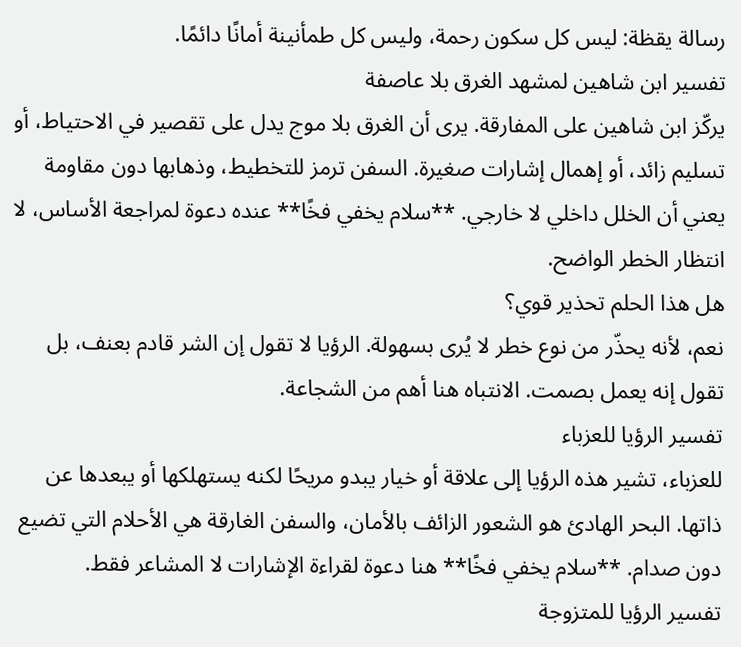رسالة يقظة: ليس كل سكون رحمة، وليس كل طمأنينة أمانًا دائمًا.
تفسير ابن شاهين لمشهد الغرق بلا عاصفة
يركّز ابن شاهين على المفارقة. يرى أن الغرق بلا موج يدل على تقصير في الاحتياط، أو تسليم زائد، أو إهمال إشارات صغيرة. السفن ترمز للتخطيط، وذهابها دون مقاومة يعني أن الخلل داخلي لا خارجي. **سلام يخفي فخًا** عنده دعوة لمراجعة الأساس، لا انتظار الخطر الواضح.
هل هذا الحلم تحذير قوي؟
نعم، لأنه يحذّر من نوع خطر لا يُرى بسهولة. الرؤيا لا تقول إن الشر قادم بعنف، بل تقول إنه يعمل بصمت. الانتباه هنا أهم من الشجاعة.
تفسير الرؤيا للعزباء
للعزباء، تشير هذه الرؤيا إلى علاقة أو خيار يبدو مريحًا لكنه يستهلكها أو يبعدها عن ذاتها. البحر الهادئ هو الشعور الزائف بالأمان، والسفن الغارقة هي الأحلام التي تضيع دون صدام. **سلام يخفي فخًا** هنا دعوة لقراءة الإشارات لا المشاعر فقط.
تفسير الرؤيا للمتزوجة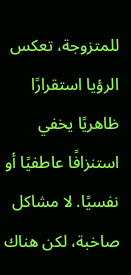للمتزوجة، تعكس الرؤيا استقرارًا ظاهريًا يخفي استنزافًا عاطفيًا أو نفسيًا. لا مشاكل صاخبة، لكن هناك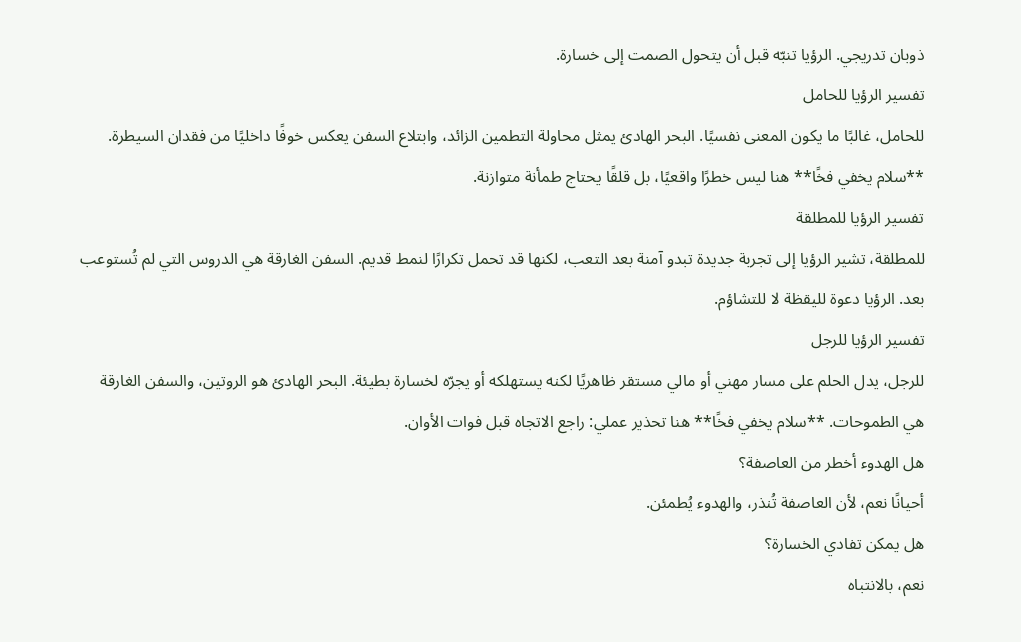ذوبان تدريجي. الرؤيا تنبّه قبل أن يتحول الصمت إلى خسارة.
تفسير الرؤيا للحامل
للحامل، غالبًا ما يكون المعنى نفسيًا. البحر الهادئ يمثل محاولة التطمين الزائد، وابتلاع السفن يعكس خوفًا داخليًا من فقدان السيطرة. **سلام يخفي فخًا** هنا ليس خطرًا واقعيًا، بل قلقًا يحتاج طمأنة متوازنة.
تفسير الرؤيا للمطلقة
للمطلقة، تشير الرؤيا إلى تجربة جديدة تبدو آمنة بعد التعب، لكنها قد تحمل تكرارًا لنمط قديم. السفن الغارقة هي الدروس التي لم تُستوعب بعد. الرؤيا دعوة لليقظة لا للتشاؤم.
تفسير الرؤيا للرجل
للرجل، يدل الحلم على مسار مهني أو مالي مستقر ظاهريًا لكنه يستهلكه أو يجرّه لخسارة بطيئة. البحر الهادئ هو الروتين، والسفن الغارقة هي الطموحات. **سلام يخفي فخًا** هنا تحذير عملي: راجع الاتجاه قبل فوات الأوان.
هل الهدوء أخطر من العاصفة؟
أحيانًا نعم، لأن العاصفة تُنذر، والهدوء يُطمئن.
هل يمكن تفادي الخسارة؟
نعم، بالانتباه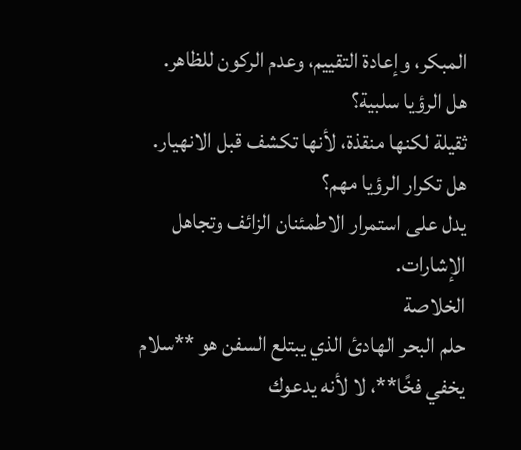المبكر، وإعادة التقييم، وعدم الركون للظاهر.
هل الرؤيا سلبية؟
ثقيلة لكنها منقذة، لأنها تكشف قبل الانهيار.
هل تكرار الرؤيا مهم؟
يدل على استمرار الاطمئنان الزائف وتجاهل الإشارات.
الخلاصة
حلم البحر الهادئ الذي يبتلع السفن هو **سلام يخفي فخًا**، لا لأنه يدعوك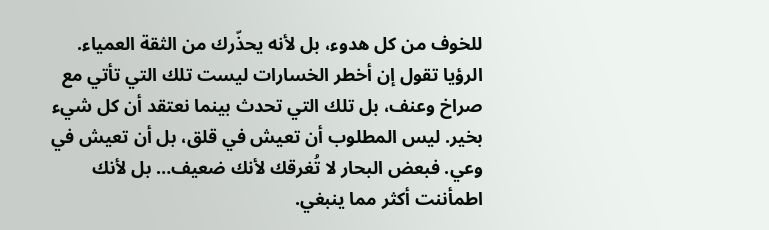للخوف من كل هدوء، بل لأنه يحذّرك من الثقة العمياء. الرؤيا تقول إن أخطر الخسارات ليست تلك التي تأتي مع صراخ وعنف، بل تلك التي تحدث بينما نعتقد أن كل شيء بخير. ليس المطلوب أن تعيش في قلق، بل أن تعيش في وعي. فبعض البحار لا تُغرقك لأنك ضعيف… بل لأنك اطمأننت أكثر مما ينبغي.